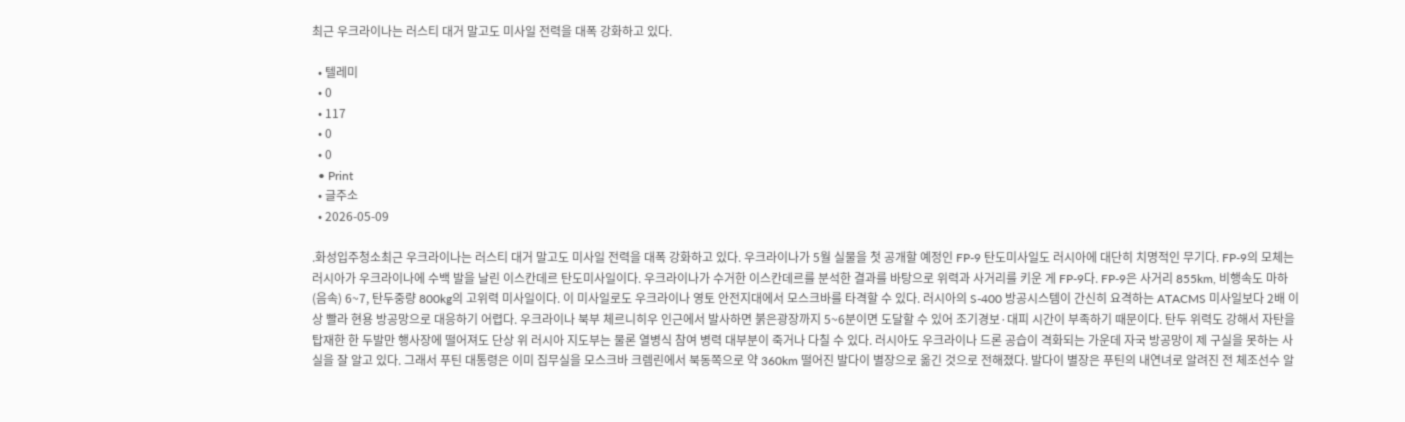최근 우크라이나는 러스티 대거 말고도 미사일 전력을 대폭 강화하고 있다.

  • 텔레미
  • 0
  • 117
  • 0
  • 0
  • Print
  • 글주소
  • 2026-05-09

.화성입주청소최근 우크라이나는 러스티 대거 말고도 미사일 전력을 대폭 강화하고 있다. 우크라이나가 5월 실물을 첫 공개할 예정인 FP-9 탄도미사일도 러시아에 대단히 치명적인 무기다. FP-9의 모체는 러시아가 우크라이나에 수백 발을 날린 이스칸데르 탄도미사일이다. 우크라이나가 수거한 이스칸데르를 분석한 결과를 바탕으로 위력과 사거리를 키운 게 FP-9다. FP-9은 사거리 855km, 비행속도 마하(음속) 6~7, 탄두중량 800kg의 고위력 미사일이다. 이 미사일로도 우크라이나 영토 안전지대에서 모스크바를 타격할 수 있다. 러시아의 S-400 방공시스템이 간신히 요격하는 ATACMS 미사일보다 2배 이상 빨라 현용 방공망으로 대응하기 어렵다. 우크라이나 북부 체르니히우 인근에서 발사하면 붉은광장까지 5~6분이면 도달할 수 있어 조기경보·대피 시간이 부족하기 때문이다. 탄두 위력도 강해서 자탄을 탑재한 한 두발만 행사장에 떨어져도 단상 위 러시아 지도부는 물론 열병식 참여 병력 대부분이 죽거나 다칠 수 있다. 러시아도 우크라이나 드론 공습이 격화되는 가운데 자국 방공망이 제 구실을 못하는 사실을 잘 알고 있다. 그래서 푸틴 대통령은 이미 집무실을 모스크바 크렘린에서 북동쪽으로 약 360km 떨어진 발다이 별장으로 옮긴 것으로 전해졌다. 발다이 별장은 푸틴의 내연녀로 알려진 전 체조선수 알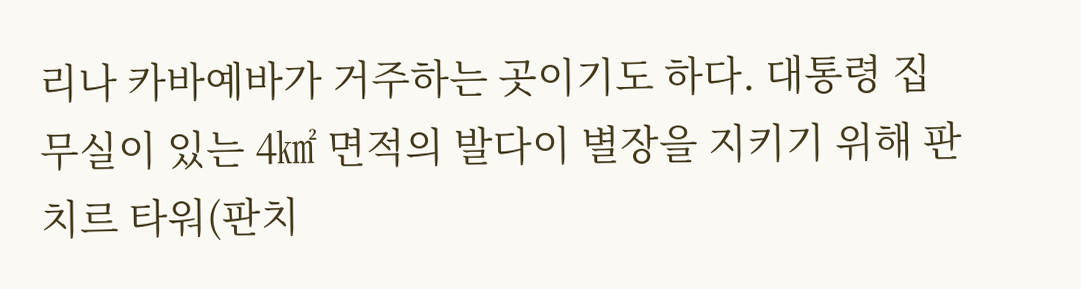리나 카바예바가 거주하는 곳이기도 하다. 대통령 집무실이 있는 4㎢ 면적의 발다이 별장을 지키기 위해 판치르 타워(판치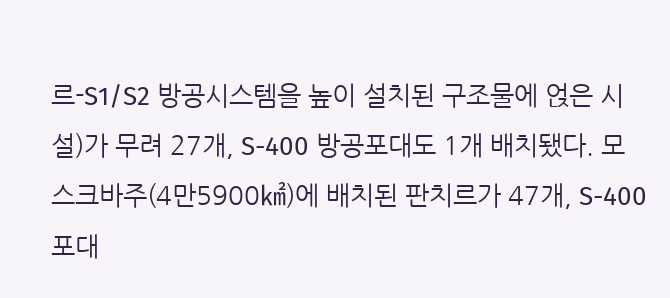르-S1/S2 방공시스템을 높이 설치된 구조물에 얹은 시설)가 무려 27개, S-400 방공포대도 1개 배치됐다. 모스크바주(4만5900㎢)에 배치된 판치르가 47개, S-400 포대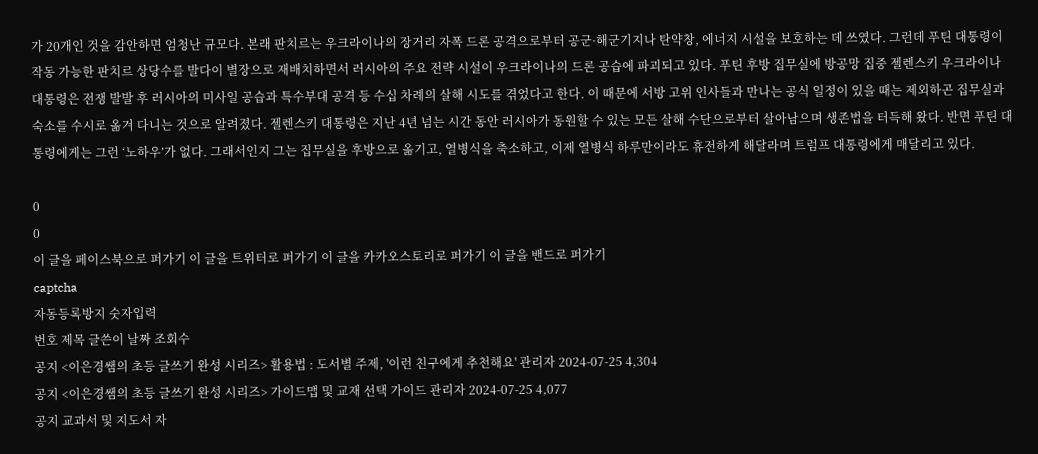가 20개인 것을 감안하면 엄청난 규모다. 본래 판치르는 우크라이나의 장거리 자폭 드론 공격으로부터 공군·해군기지나 탄약창, 에너지 시설을 보호하는 데 쓰였다. 그런데 푸틴 대통령이 작동 가능한 판치르 상당수를 발다이 별장으로 재배치하면서 러시아의 주요 전략 시설이 우크라이나의 드론 공습에 파괴되고 있다. 푸틴 후방 집무실에 방공망 집중 젤렌스키 우크라이나 대통령은 전쟁 발발 후 러시아의 미사일 공습과 특수부대 공격 등 수십 차례의 살해 시도를 겪었다고 한다. 이 때문에 서방 고위 인사들과 만나는 공식 일정이 있을 때는 제외하곤 집무실과 숙소를 수시로 옮겨 다니는 것으로 알려졌다. 젤렌스키 대통령은 지난 4년 넘는 시간 동안 러시아가 동원할 수 있는 모든 살해 수단으로부터 살아남으며 생존법을 터득해 왔다. 반면 푸틴 대통령에게는 그런 ‘노하우’가 없다. 그래서인지 그는 집무실을 후방으로 옮기고, 열병식을 축소하고, 이제 열병식 하루만이라도 휴전하게 해달라며 트럼프 대통령에게 매달리고 있다.

0
0
이 글을 페이스북으로 퍼가기 이 글을 트위터로 퍼가기 이 글을 카카오스토리로 퍼가기 이 글을 밴드로 퍼가기
captcha
자동등록방지 숫자입력
번호 제목 글쓴이 날짜 조회수
공지 <이은경쌤의 초등 글쓰기 완성 시리즈> 활용법 : 도서별 주제, '이런 친구에게 추천해요' 관리자 2024-07-25 4,304
공지 <이은경쌤의 초등 글쓰기 완성 시리즈> 가이드맵 및 교재 선택 가이드 관리자 2024-07-25 4,077
공지 교과서 및 지도서 자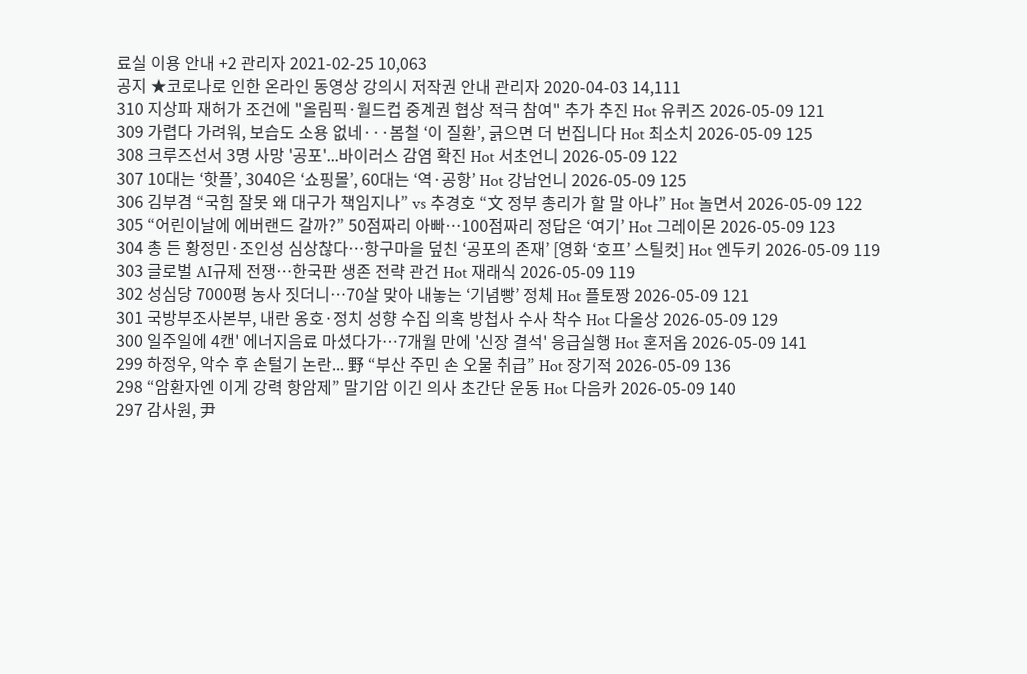료실 이용 안내 +2 관리자 2021-02-25 10,063
공지 ★코로나로 인한 온라인 동영상 강의시 저작권 안내 관리자 2020-04-03 14,111
310 지상파 재허가 조건에 "올림픽·월드컵 중계권 협상 적극 참여" 추가 추진 Hot 유퀴즈 2026-05-09 121
309 가렵다 가려워, 보습도 소용 없네···봄철 ‘이 질환’, 긁으면 더 번집니다 Hot 최소치 2026-05-09 125
308 크루즈선서 3명 사망 '공포'...바이러스 감염 확진 Hot 서초언니 2026-05-09 122
307 10대는 ‘핫플’, 3040은 ‘쇼핑몰’, 60대는 ‘역·공항’ Hot 강남언니 2026-05-09 125
306 김부겸 “국힘 잘못 왜 대구가 책임지나” vs 추경호 “文 정부 총리가 할 말 아냐” Hot 놀면서 2026-05-09 122
305 “어린이날에 에버랜드 갈까?” 50점짜리 아빠…100점짜리 정답은 ‘여기’ Hot 그레이몬 2026-05-09 123
304 총 든 황정민·조인성 심상찮다…항구마을 덮친 ‘공포의 존재’ [영화 ‘호프’ 스틸컷] Hot 엔두키 2026-05-09 119
303 글로벌 AI규제 전쟁…한국판 생존 전략 관건 Hot 재래식 2026-05-09 119
302 성심당 7000평 농사 짓더니…70살 맞아 내놓는 ‘기념빵’ 정체 Hot 플토짱 2026-05-09 121
301 국방부조사본부, 내란 옹호·정치 성향 수집 의혹 방첩사 수사 착수 Hot 다올상 2026-05-09 129
300 일주일에 4캔' 에너지음료 마셨다가…7개월 만에 '신장 결석' 응급실행 Hot 혼저옵 2026-05-09 141
299 하정우, 악수 후 손털기 논란... 野 “부산 주민 손 오물 취급” Hot 장기적 2026-05-09 136
298 “암환자엔 이게 강력 항암제” 말기암 이긴 의사 초간단 운동 Hot 다음카 2026-05-09 140
297 감사원, 尹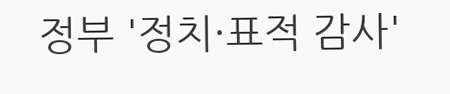정부 '정치·표적 감사'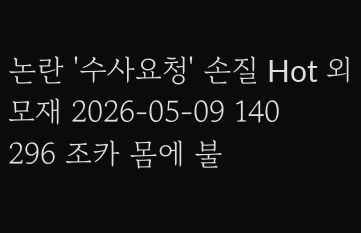논란 '수사요청' 손질 Hot 외모재 2026-05-09 140
296 조카 몸에 불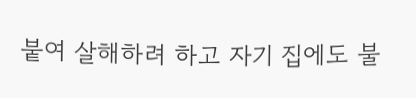붙여 살해하려 하고 자기 집에도 불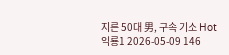지른 50대 男, 구속 기소 Hot 익룡1 2026-05-09 146